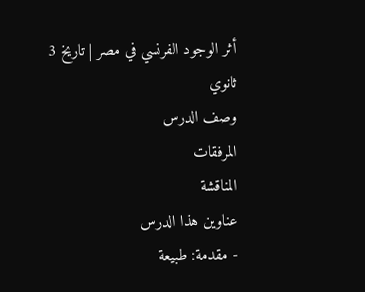أثر الوجود الفرنسي في مصر | تاريخ 3 ثانوي
وصف الدرس
المرفقات
المناقشة
عناوين هذا الدرس
- مقدمة: طبيعة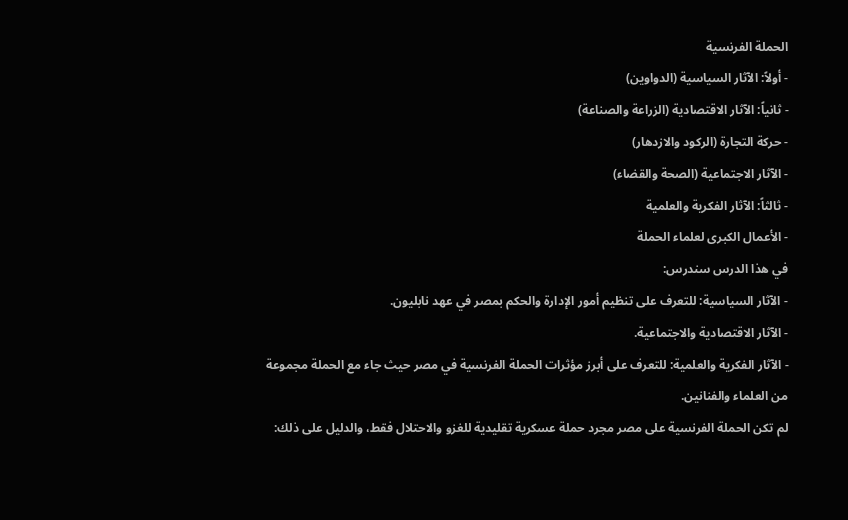الحملة الفرنسية
- أولاً: الآثار السياسية (الدواوين)
- ثانياً: الآثار الاقتصادية (الزراعة والصناعة)
- حركة التجارة (الركود والازدهار)
- الآثار الاجتماعية (الصحة والقضاء)
- ثالثاً: الآثار الفكرية والعلمية
- الأعمال الكبرى لعلماء الحملة
في هذا الدرس سندرس:
- الآثار السياسية: للتعرف على تنظيم أمور الإدارة والحكم بمصر في عهد نابليون.
- الآثار الاقتصادية والاجتماعية.
- الآثار الفكرية والعلمية: للتعرف على أبرز مؤثرات الحملة الفرنسية في مصر حيث جاء مع الحملة مجموعة من العلماء والفنانين.
لم تكن الحملة الفرنسية على مصر مجرد حملة عسكرية تقليدية للغزو والاحتلال فقط، والدليل على ذلك: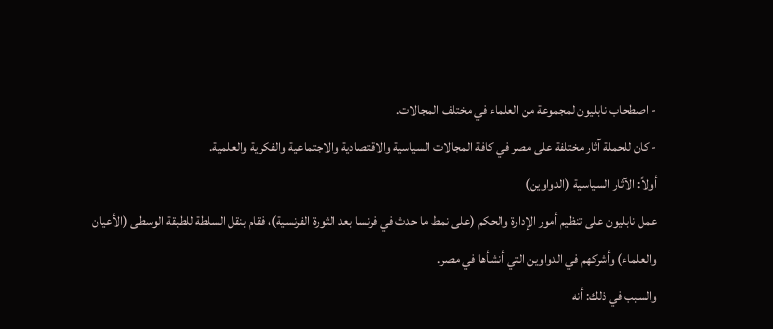- اصطحاب نابليون لمجموعة من العلماء في مختلف المجالات.
- كان للحملة آثار مختلفة على مصر في كافة المجالات السياسية والاقتصادية والاجتماعية والفكرية والعلمية.
أولاً: الآثار السياسية (الدواوين)
عمل نابليون على تنظيم أمور الإدارة والحكم (على نمط ما حدث في فرنسا بعد الثورة الفرنسية)، فقام بنقل السلطة للطبقة الوسطى (الأعيان والعلماء) وأشركهم في الدواوين التي أنشأها في مصر.
والسبب في ذلك: أنه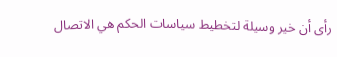رأى أن خير وسيلة لتخطيط سياسات الحكم هي الاتصال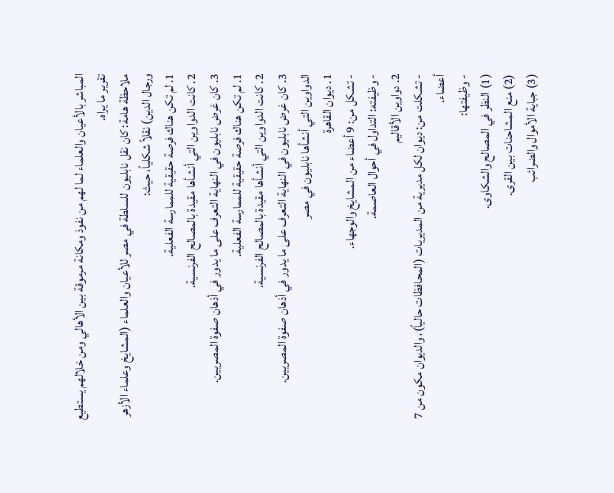المباشر بالأعيان والعلماء لما لهم من نفوذ ومكانة مرموقة بين الأهالي ومن خلالهم يستطيع تقرير ما يراه.
ملاحظة هامة: كان نقل نابليون للسلطة في مصر للأعيان والعلماء (المشايخ وعلماء الأزهر ورجال الدين) نقلاً شكلياً، حيث:
1. لم تكن هناك فرصة حقيقية للممارسة الفعلية.
2. كانت الدواوين التي أنشأها مقيدة بالمصالح الفرنسية.
3. كان غرض نابليون في النهاية التعرف على ما يدور في أذهان صفوة المصريين.
1. لم تكن هناك فرصة حقيقية للممارسة الفعلية.
2. كانت الدواوين التي أنشأها مقيدة بالمصالح الفرنسية.
3. كان غرض نابليون في النهاية التعرف على ما يدور في أذهان صفوة المصريين.
الدواوين التي أنشأها نابليون في مصر
1. ديوان القاهرة
- تشكل من: 9 أعضاء من المشايخ والوجهاء.
- وظيفته: التداول في أحوال العاصمة.
2. دواوين الأقاليم
- تشكلت من: ديوان لكل مديرية من المديريات (المحافظات حالياً)، والديوان مكون من 7 أعضاء.
- وظيفتها:
(1) النظر في المصالح والشكاوى.
(2) منع المشاحنات بين القرى.
(3) جباية الأموال والضرائب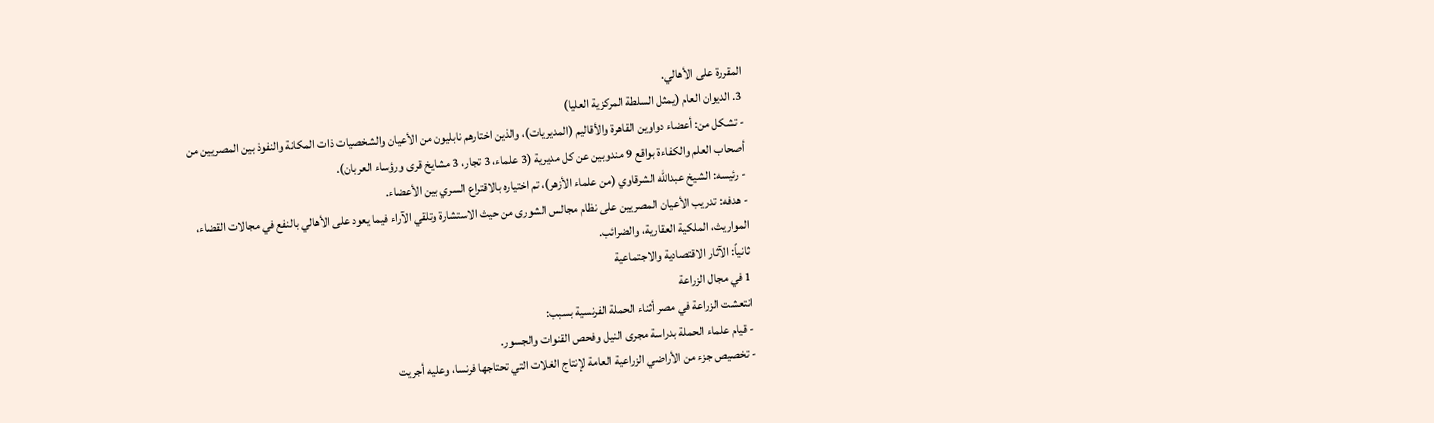المقررة على الأهالي.
3. الديوان العام (يمثل السلطة المركزية العليا)
- تشكل من: أعضاء دواوين القاهرة والأقاليم (المديريات)، والذين اختارهم نابليون من الأعيان والشخصيات ذات المكانة والنفوذ بين المصريين من أصحاب العلم والكفاءة بواقع 9 مندوبين عن كل مديرية (3 علماء، 3 تجار، 3 مشايخ قرى ورؤساء العربان).
- رئيسه: الشيخ عبدالله الشرقاوي (من علماء الأزهر)، تم اختياره بالاقتراع السري بين الأعضاء.
- هدفه: تدريب الأعيان المصريين على نظام مجالس الشورى من حيث الاستشارة وتلقي الآراء فيما يعود على الأهالي بالنفع في مجالات القضاء، المواريث، الملكية العقارية، والضرائب.
ثانياً: الآثار الاقتصادية والاجتماعية
1 في مجال الزراعة
انتعشت الزراعة في مصر أثناء الحملة الفرنسية بسبب:
- قيام علماء الحملة بدراسة مجرى النيل وفحص القنوات والجسور.
- تخصيص جزء من الأراضي الزراعية العامة لإنتاج الغلات التي تحتاجها فرنسا، وعليه أجريت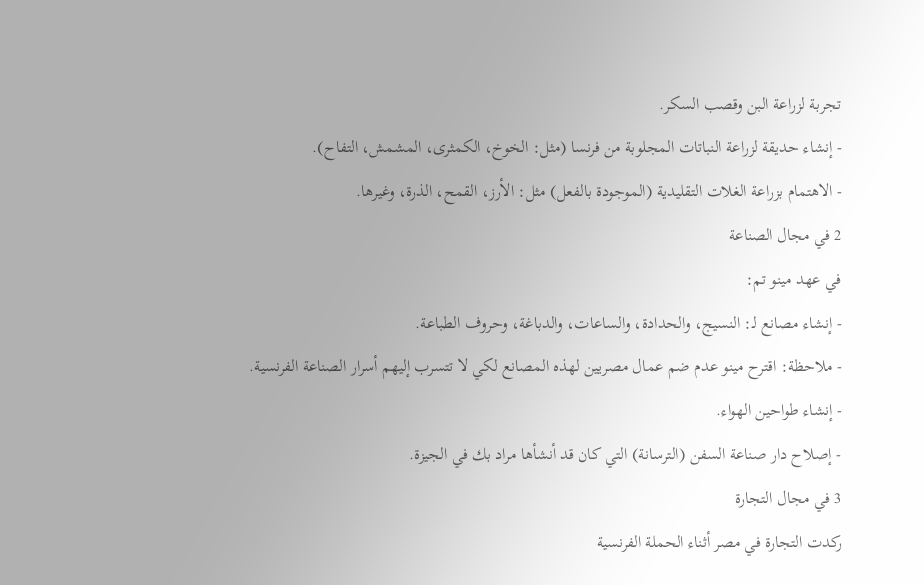تجربة لزراعة البن وقصب السكر.
- إنشاء حديقة لزراعة النباتات المجلوبة من فرنسا (مثل: الخوخ، الكمثرى، المشمش، التفاح).
- الاهتمام بزراعة الغلات التقليدية (الموجودة بالفعل) مثل: الأرز، القمح، الذرة، وغيرها.
2 في مجال الصناعة
في عهد مينو تم:
- إنشاء مصانع لـ: النسيج، والحدادة، والساعات، والدباغة، وحروف الطباعة.
- ملاحظة: اقترح مينو عدم ضم عمال مصريين لهذه المصانع لكي لا تتسرب إليهم أسرار الصناعة الفرنسية.
- إنشاء طواحين الهواء.
- إصلاح دار صناعة السفن (الترسانة) التي كان قد أنشأها مراد بك في الجيزة.
3 في مجال التجارة
ركدت التجارة في مصر أثناء الحملة الفرنسية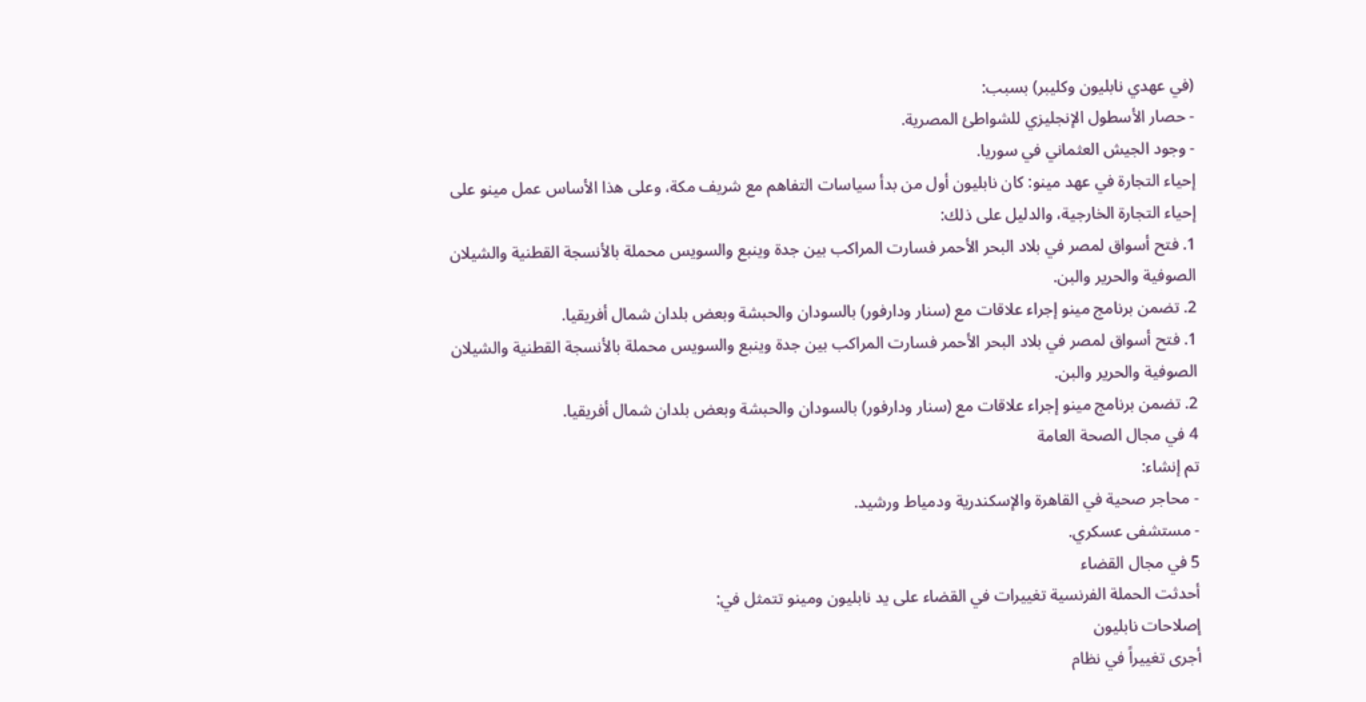(في عهدي نابليون وكليبر) بسبب:
- حصار الأسطول الإنجليزي للشواطئ المصرية.
- وجود الجيش العثماني في سوريا.
إحياء التجارة في عهد مينو: كان نابليون أول من بدأ سياسات التفاهم مع شريف مكة، وعلى هذا الأساس عمل مينو على إحياء التجارة الخارجية، والدليل على ذلك:
1. فتح أسواق لمصر في بلاد البحر الأحمر فسارت المراكب بين جدة وينبع والسويس محملة بالأنسجة القطنية والشيلان الصوفية والحرير والبن.
2. تضمن برنامج مينو إجراء علاقات مع (سنار ودارفور) بالسودان والحبشة وبعض بلدان شمال أفريقيا.
1. فتح أسواق لمصر في بلاد البحر الأحمر فسارت المراكب بين جدة وينبع والسويس محملة بالأنسجة القطنية والشيلان الصوفية والحرير والبن.
2. تضمن برنامج مينو إجراء علاقات مع (سنار ودارفور) بالسودان والحبشة وبعض بلدان شمال أفريقيا.
4 في مجال الصحة العامة
تم إنشاء:
- محاجر صحية في القاهرة والإسكندرية ودمياط ورشيد.
- مستشفى عسكري.
5 في مجال القضاء
أحدثت الحملة الفرنسية تغييرات في القضاء على يد نابليون ومينو تتمثل في:
إصلاحات نابليون
أجرى تغييراً في نظام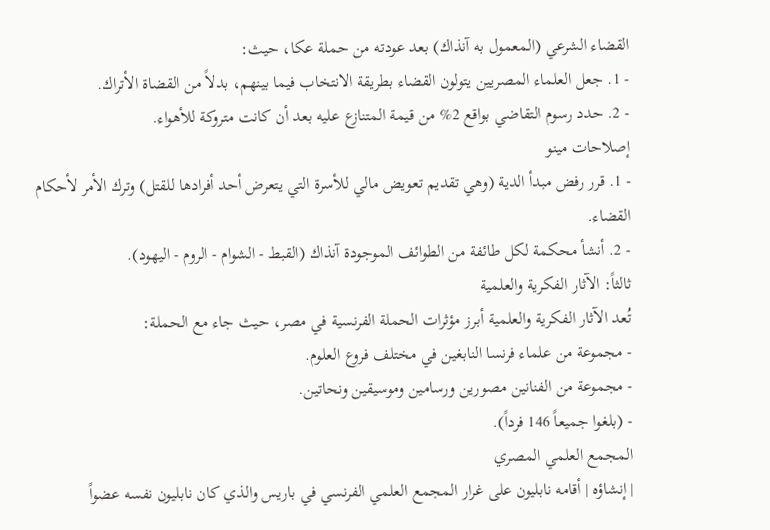القضاء الشرعي (المعمول به آنذاك) بعد عودته من حملة عكا، حيث:
- 1. جعل العلماء المصريين يتولون القضاء بطريقة الانتخاب فيما بينهم، بدلاً من القضاة الأتراك.
- 2. حدد رسوم التقاضي بواقع 2% من قيمة المتنازع عليه بعد أن كانت متروكة للأهواء.
إصلاحات مينو
- 1. قرر رفض مبدأ الدية (وهي تقديم تعويض مالي للأسرة التي يتعرض أحد أفرادها للقتل) وترك الأمر لأحكام القضاء.
- 2. أنشأ محكمة لكل طائفة من الطوائف الموجودة آنذاك (القبط - الشوام - الروم - اليهود).
ثالثاً: الآثار الفكرية والعلمية
تُعد الآثار الفكرية والعلمية أبرز مؤثرات الحملة الفرنسية في مصر، حيث جاء مع الحملة:
- مجموعة من علماء فرنسا النابغين في مختلف فروع العلوم.
- مجموعة من الفنانين مصورين ورسامين وموسيقين ونحاتين.
- (بلغوا جميعاً 146 فرداً).
المجمع العلمي المصري
| إنشاؤه | أقامه نابليون على غرار المجمع العلمي الفرنسي في باريس والذي كان نابليون نفسه عضواً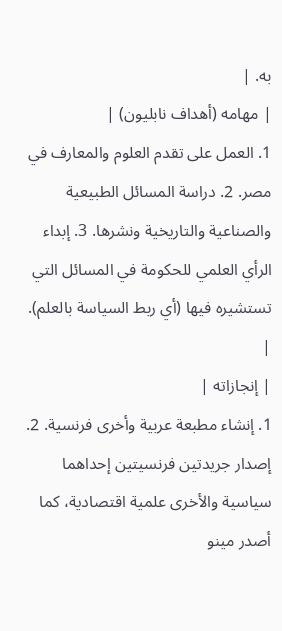به. |
| مهامه (أهداف نابليون) |
1. العمل على تقدم العلوم والمعارف في مصر. 2. دراسة المسائل الطبيعية والصناعية والتاريخية ونشرها. 3. إبداء الرأي العلمي للحكومة في المسائل التي تستشيره فيها (أي ربط السياسة بالعلم). |
| إنجازاته |
1. إنشاء مطبعة عربية وأخرى فرنسية. 2. إصدار جريدتين فرنسيتين إحداهما سياسية والأخرى علمية اقتصادية، كما أصدر مينو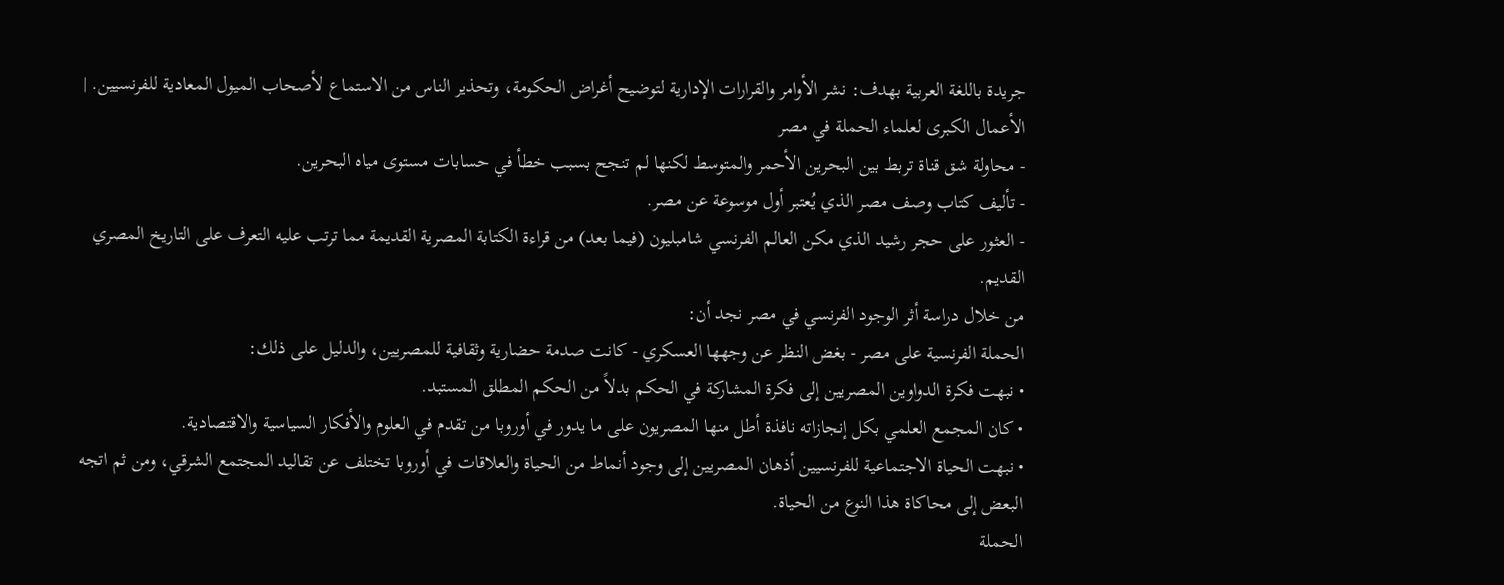جريدة باللغة العربية بهدف: نشر الأوامر والقرارات الإدارية لتوضيح أغراض الحكومة، وتحذير الناس من الاستماع لأصحاب الميول المعادية للفرنسيين. |
الأعمال الكبرى لعلماء الحملة في مصر
- محاولة شق قناة تربط بين البحرين الأحمر والمتوسط لكنها لم تنجح بسبب خطأ في حسابات مستوى مياه البحرين.
- تأليف كتاب وصف مصر الذي يُعتبر أول موسوعة عن مصر.
- العثور على حجر رشيد الذي مكن العالم الفرنسي شامبليون (فيما بعد) من قراءة الكتابة المصرية القديمة مما ترتب عليه التعرف على التاريخ المصري القديم.
من خلال دراسة أثر الوجود الفرنسي في مصر نجد أن:
الحملة الفرنسية على مصر - بغض النظر عن وجهها العسكري - كانت صدمة حضارية وثقافية للمصريين، والدليل على ذلك:
• نبهت فكرة الدواوين المصريين إلى فكرة المشاركة في الحكم بدلاً من الحكم المطلق المستبد.
• كان المجمع العلمي بكل إنجازاته نافذة أطل منها المصريون على ما يدور في أوروبا من تقدم في العلوم والأفكار السياسية والاقتصادية.
• نبهت الحياة الاجتماعية للفرنسيين أذهان المصريين إلى وجود أنماط من الحياة والعلاقات في أوروبا تختلف عن تقاليد المجتمع الشرقي، ومن ثم اتجه البعض إلى محاكاة هذا النوع من الحياة.
الحملة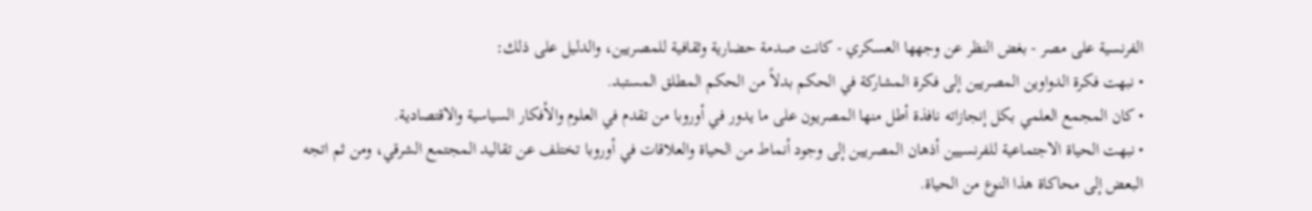الفرنسية على مصر - بغض النظر عن وجهها العسكري - كانت صدمة حضارية وثقافية للمصريين، والدليل على ذلك:
• نبهت فكرة الدواوين المصريين إلى فكرة المشاركة في الحكم بدلاً من الحكم المطلق المستبد.
• كان المجمع العلمي بكل إنجازاته نافذة أطل منها المصريون على ما يدور في أوروبا من تقدم في العلوم والأفكار السياسية والاقتصادية.
• نبهت الحياة الاجتماعية للفرنسيين أذهان المصريين إلى وجود أنماط من الحياة والعلاقات في أوروبا تختلف عن تقاليد المجتمع الشرقي، ومن ثم اتجه البعض إلى محاكاة هذا النوع من الحياة.